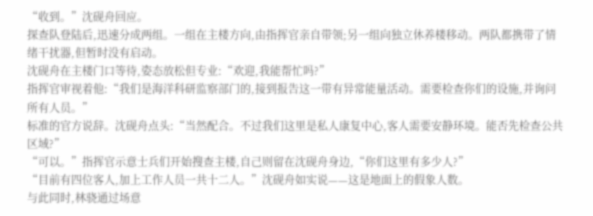“收到。”沈砚舟回应。
探查队登陆后,迅速分成两组。一组在主楼方向,由指挥官亲自带领;另一组向独立休养楼移动。两队都携带了情绪干扰器,但暂时没有启动。
沈砚舟在主楼门口等待,姿态放松但专业:“欢迎,我能帮忙吗?”
指挥官审视着他:“我们是海洋科研监察部门的,接到报告这一带有异常能量活动。需要检查你们的设施,并询问所有人员。”
标准的官方说辞。沈砚舟点头:“当然配合。不过我们这里是私人康复中心,客人需要安静环境。能否先检查公共区域?”
“可以。”指挥官示意士兵们开始搜查主楼,自己则留在沈砚舟身边,“你们这里有多少人?”
“目前有四位客人,加上工作人员一共十二人。”沈砚舟如实说——这是地面上的假象人数。
与此同时,林骁通过场意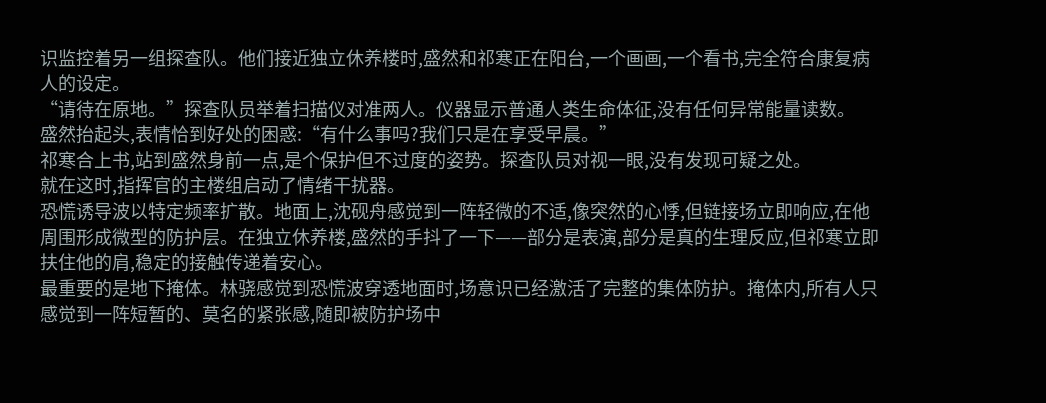识监控着另一组探查队。他们接近独立休养楼时,盛然和祁寒正在阳台,一个画画,一个看书,完全符合康复病人的设定。
“请待在原地。”探查队员举着扫描仪对准两人。仪器显示普通人类生命体征,没有任何异常能量读数。
盛然抬起头,表情恰到好处的困惑:“有什么事吗?我们只是在享受早晨。”
祁寒合上书,站到盛然身前一点,是个保护但不过度的姿势。探查队员对视一眼,没有发现可疑之处。
就在这时,指挥官的主楼组启动了情绪干扰器。
恐慌诱导波以特定频率扩散。地面上,沈砚舟感觉到一阵轻微的不适,像突然的心悸,但链接场立即响应,在他周围形成微型的防护层。在独立休养楼,盛然的手抖了一下——部分是表演,部分是真的生理反应,但祁寒立即扶住他的肩,稳定的接触传递着安心。
最重要的是地下掩体。林骁感觉到恐慌波穿透地面时,场意识已经激活了完整的集体防护。掩体内,所有人只感觉到一阵短暂的、莫名的紧张感,随即被防护场中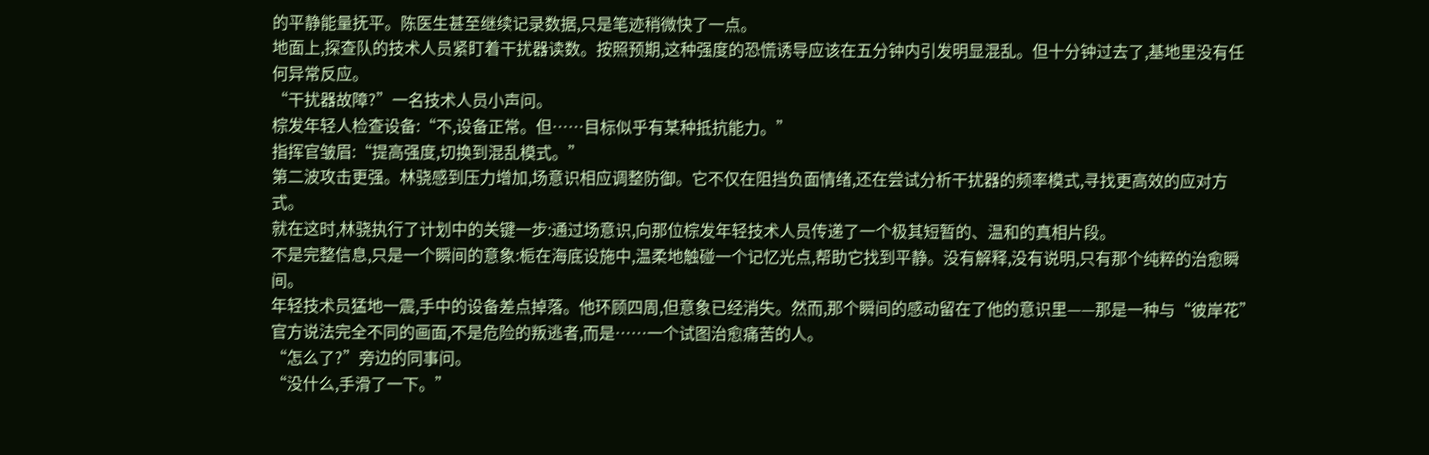的平静能量抚平。陈医生甚至继续记录数据,只是笔迹稍微快了一点。
地面上,探查队的技术人员紧盯着干扰器读数。按照预期,这种强度的恐慌诱导应该在五分钟内引发明显混乱。但十分钟过去了,基地里没有任何异常反应。
“干扰器故障?”一名技术人员小声问。
棕发年轻人检查设备:“不,设备正常。但……目标似乎有某种抵抗能力。”
指挥官皱眉:“提高强度,切换到混乱模式。”
第二波攻击更强。林骁感到压力增加,场意识相应调整防御。它不仅在阻挡负面情绪,还在尝试分析干扰器的频率模式,寻找更高效的应对方式。
就在这时,林骁执行了计划中的关键一步:通过场意识,向那位棕发年轻技术人员传递了一个极其短暂的、温和的真相片段。
不是完整信息,只是一个瞬间的意象:栀在海底设施中,温柔地触碰一个记忆光点,帮助它找到平静。没有解释,没有说明,只有那个纯粹的治愈瞬间。
年轻技术员猛地一震,手中的设备差点掉落。他环顾四周,但意象已经消失。然而,那个瞬间的感动留在了他的意识里——那是一种与“彼岸花”官方说法完全不同的画面,不是危险的叛逃者,而是……一个试图治愈痛苦的人。
“怎么了?”旁边的同事问。
“没什么,手滑了一下。”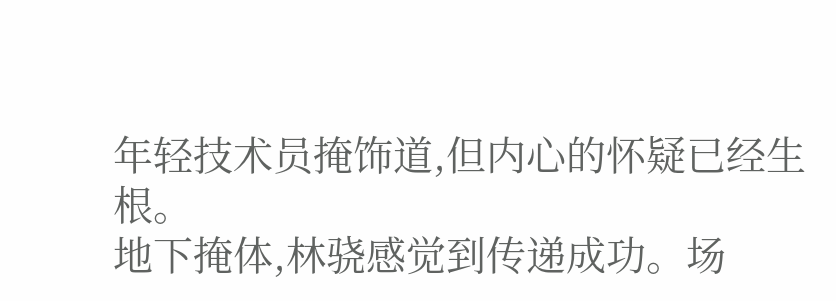年轻技术员掩饰道,但内心的怀疑已经生根。
地下掩体,林骁感觉到传递成功。场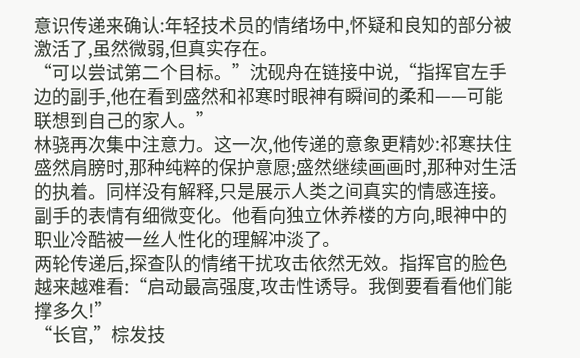意识传递来确认:年轻技术员的情绪场中,怀疑和良知的部分被激活了,虽然微弱,但真实存在。
“可以尝试第二个目标。”沈砚舟在链接中说,“指挥官左手边的副手,他在看到盛然和祁寒时眼神有瞬间的柔和——可能联想到自己的家人。”
林骁再次集中注意力。这一次,他传递的意象更精妙:祁寒扶住盛然肩膀时,那种纯粹的保护意愿;盛然继续画画时,那种对生活的执着。同样没有解释,只是展示人类之间真实的情感连接。
副手的表情有细微变化。他看向独立休养楼的方向,眼神中的职业冷酷被一丝人性化的理解冲淡了。
两轮传递后,探查队的情绪干扰攻击依然无效。指挥官的脸色越来越难看:“启动最高强度,攻击性诱导。我倒要看看他们能撑多久!”
“长官,”棕发技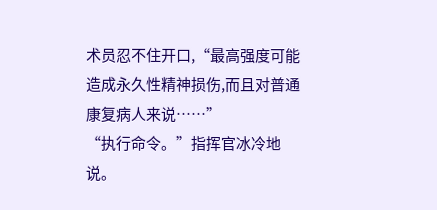术员忍不住开口,“最高强度可能造成永久性精神损伤,而且对普通康复病人来说……”
“执行命令。”指挥官冰冷地说。